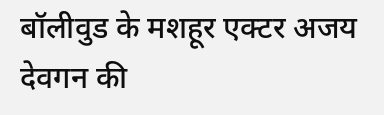बॉलीवुड के मशहूर एक्टर अजय देवगन की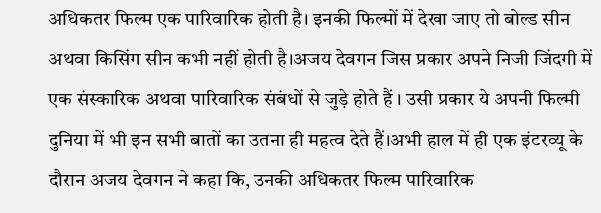अधिकतर फिल्म एक पारिवारिक होती है। इनकी फिल्मों में देखा जाए तो बोल्ड सीन अथवा किसिंग सीन कभी नहीं होती है।अजय देवगन जिस प्रकार अपने निजी जिंदगी में एक संस्कारिक अथवा पारिवारिक संबंधों से जुड़े होते हैं । उसी प्रकार ये अपनी फिल्मी दुनिया में भी इन सभी बातों का उतना ही महत्व देते हैं।अभी हाल में ही एक इंटरव्यू के दौरान अजय देवगन ने कहा कि, उनकी अधिकतर फिल्म पारिवारिक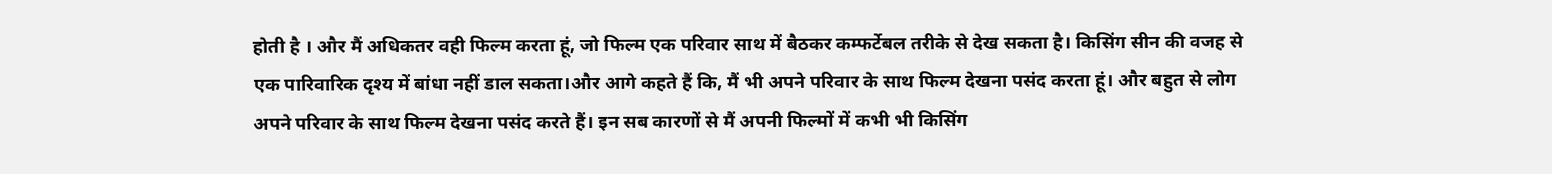होती है । और मैं अधिकतर वही फिल्म करता हूं, जो फिल्म एक परिवार साथ में बैठकर कम्फर्टेबल तरीके से देख सकता है। किसिंग सीन की वजह से एक पारिवारिक दृश्य में बांधा नहीं डाल सकता।और आगे कहते हैं कि, मैं भी अपने परिवार के साथ फिल्म देखना पसंद करता हूं। और बहुत से लोग अपने परिवार के साथ फिल्म देखना पसंद करते हैं। इन सब कारणों से मैं अपनी फिल्मों में कभी भी किसिंग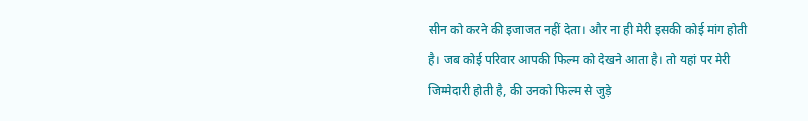सीन को करने की इजाजत नहीं देता। और ना ही मेरी इसकी कोई मांग होती है। जब कोई परिवार आपकी फिल्म को देखने आता है। तो यहां पर मेरी जिम्मेदारी होती है, की उनको फिल्म से जुड़े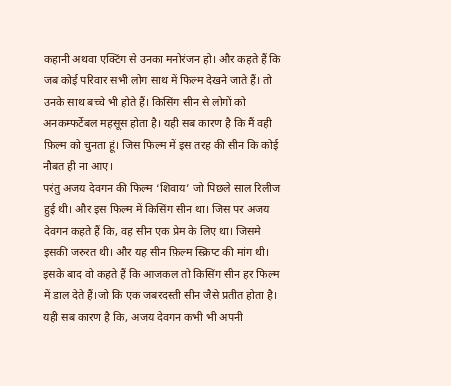कहानी अथवा एक्टिंग से उनका मनोरंजन हो। और कहते हैं कि जब कोई परिवार सभी लोग साथ में फिल्म देखने जाते हैं। तो उनके साथ बच्चे भी होते हैं। किसिंग सीन से लोगों को अनकम्फर्टेबल महसूस होता है। यही सब कारण है कि मैं वही फ़िल्म को चुनता हूं। जिस फिल्म में इस तरह की सीन कि कोई नौबत ही ना आए।
परंतु अजय देवगन की फिल्म ‘शिवाय’ जो पिछले साल रिलीज हुई थी। और इस फिल्म में किसिंग सीन था। जिस पर अजय देवगन कहते हैं कि, वह सीन एक प्रेम के लिए था। जिसमे इसकी जरुरत थी। और यह सीन फ़िल्म स्क्रिप्ट की मांग थी। इसके बाद वो कहते हैं कि आजकल तो किसिंग सीन हर फिल्म में डाल देते हैं।जो कि एक जबरदस्ती सीन जैसे प्रतीत होता है। यही सब कारण है कि, अजय देवगन कभी भी अपनी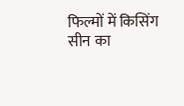फिल्मों में किसिंग सीन का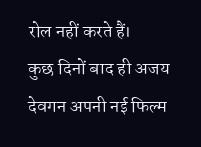रोल नहीं करते हैं।
कुछ दिनों बाद ही अजय देवगन अपनी नई फिल्म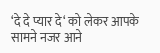‘दे दे प्यार दे‘ को लेकर आपके सामने नजर आने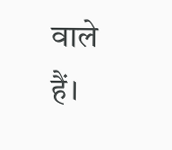वाले हैं।